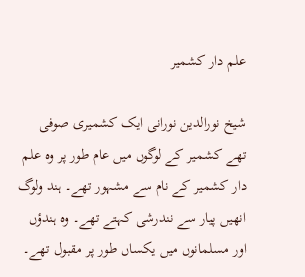علم دار کشمیر

شیخ نورالدین نورانی ایک کشمیری صوفی تھے کشمیر کے لوگوں میں عام طور پر وہ علم دار کشمیر کے نام سے مشہور تھے۔ ہند ولوگ انھیں پیار سے نندرشی کہتے تھے۔ وہ ہندؤں اور مسلمانوں میں یکساں طور پر مقبول تھے۔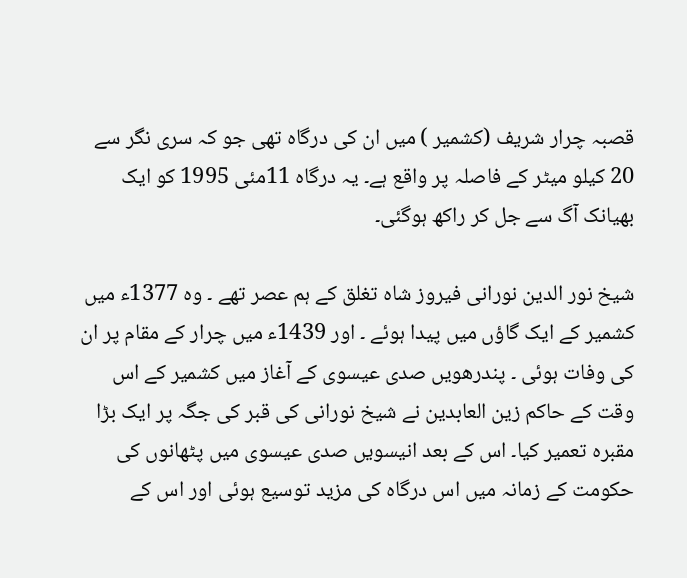قصبہ چرار شریف (کشمیر ) میں ان کی درگاہ تھی جو کہ سری نگر سے 20 کیلو میٹر کے فاصلہ پر واقع ہے۔ یہ درگاہ 11مئی 1995 کو ایک بھیانک آگ سے جل کر راکھ ہوگئی۔

شیخ نور الدین نورانی فیروز شاہ تغلق کے ہم عصر تھے ۔ وہ 1377ء میں کشمیر کے ایک گاؤں میں پیدا ہوئے ۔ اور 1439ء میں چرار کے مقام پر ان کی وفات ہوئی ۔ پندرھویں صدی عیسوی کے آغاز میں کشمیر کے اس وقت کے حاکم زین العابدین نے شیخ نورانی کی قبر کی جگہ پر ایک بڑا مقبرہ تعمیر کیا۔ اس کے بعد انیسویں صدی عیسوی میں پٹھانوں کی حکومت کے زمانہ میں اس درگاہ کی مزید توسیع ہوئی اور اس کے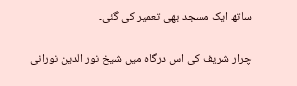ساتھ ایک مسجد بھی تعمیر کی گئی۔

چرار شریف کی اس درگاہ میں شیخ نور الدین نورانی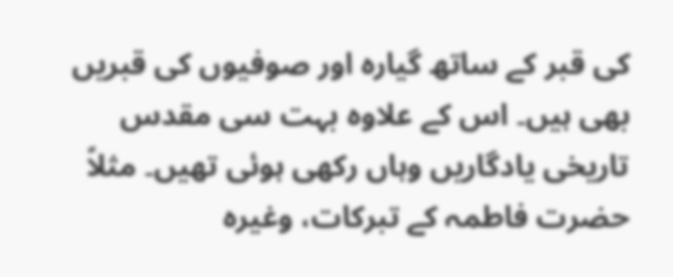کی قبر کے ساتھ گیارہ اور صوفیوں کی قبریں بھی ہیں۔ اس کے علاوہ بہت سی مقدس تاریخی یادگاریں وہاں رکھی ہوئی تھیں۔ مثلاً حضرت فاطمہ کے تبرکات، وغیرہ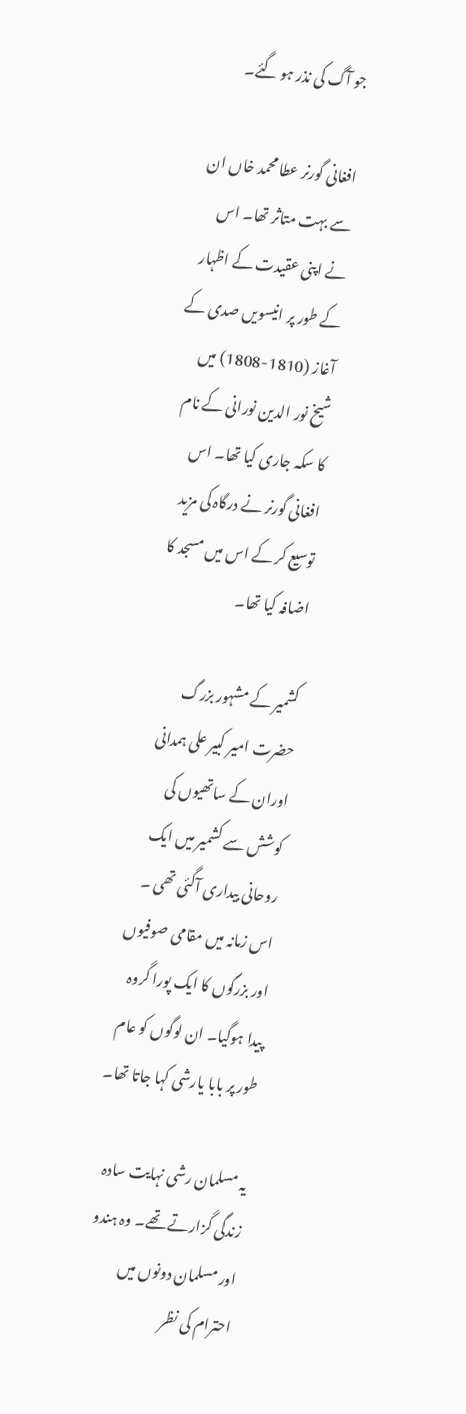جو آگ کی نذر ہو گئے۔

افغانی گورنر عطا محمد خاں ان سے بہت متاثر تھا۔ اس نے اپنی عقیدت کے اظہار کے طور پر انیسویں صدی کے آغاز (1810-1808) میں شیخ نور الدین نورانی کے نام کا سکہ جاری کیا تھا۔ اس افغانی گورنر نے درگاہ کی مزید توسیع کر کے اس میں مسجد کا اضافہ کیا تھا۔

کشمیر کے مشہور بزرگ حضرت امیر کبیر علی ہمدانی اوران کے ساتھیوں کی کوشش سے کشمیر میں ایک روحانی بیداری آگئی تھی ۔ اس زمانہ میں مقامی صوفیوں اور بزرگوں کا ایک پورا گروہ پیدا ہوگیا۔ ان لوگوں کو عام طور پر بابا یارشی کہا جاتا تھا۔

یہ مسلمان رشی نہایت سادہ زندگی گزارتے تھے۔ وہ ہندو اور مسلمان دونوں میں احترام کی نظر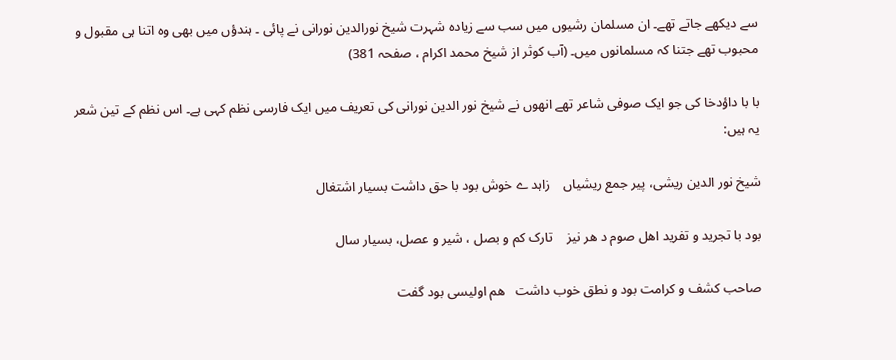سے دیکھے جاتے تھے۔ ان مسلمان رشیوں میں سب سے زیادہ شہرت شیخ نورالدین نورانی نے پائی ۔ ہندؤں میں بھی وہ اتنا ہی مقبول و محبوب تھے جتنا کہ مسلمانوں میں۔ (آب کوثر از شیخ محمد اکرام ، صفحہ 381)

با با داؤدخا کی جو ایک صوفی شاعر تھے انھوں نے شیخ نور الدین نورانی کی تعریف میں ایک فارسی نظم کہی ہے۔ اس نظم کے تین شعر یہ ہیں:

شیخ نور الدین ریشی، پیر جمع ریشیاں    زاہد ے خوش بود با حق داشت بسیار اشتغال

بود با تجرید و تفرید اهل صوم د هر نیز    تارک کم و بصل ، شیر و عصل، بسیار سال

صاحب کشف و کرامت بود و نطق خوب داشت   هم اولیسی بود گفت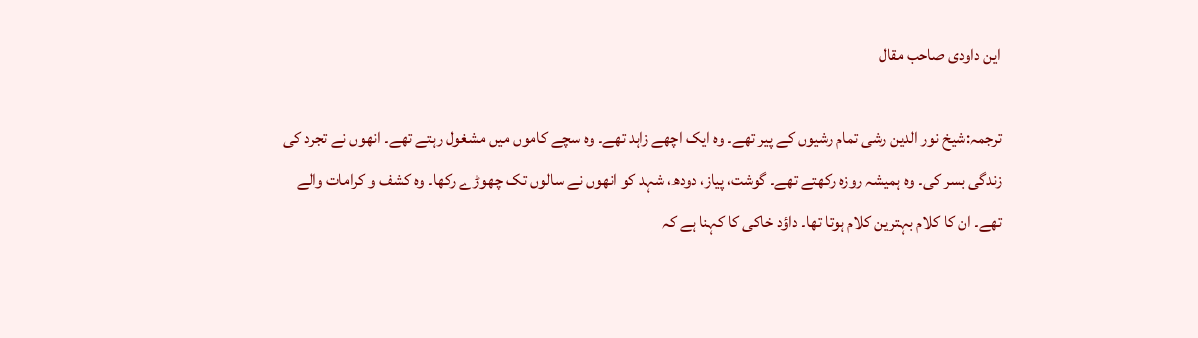این داودی صاحب مقال

ترجمہ:شیخ نور الدین رشی تمام رشیوں کے پیر تھے۔ وہ ایک اچھے زاہد تھے۔ وہ سچے کاموں میں مشغول رہتے تھے۔ انھوں نے تجرد کی زندگی بسر کی۔ وہ ہمیشہ روزہ رکھتے تھے۔ گوشت، پیاز، دودھ، شہد کو انھوں نے سالوں تک چھوڑے رکھا۔ وہ کشف و کرامات والے تھے۔ ان کا کلام بہترین کلام ہوتا تھا۔ داؤد خاکی کا کہنا ہے کہ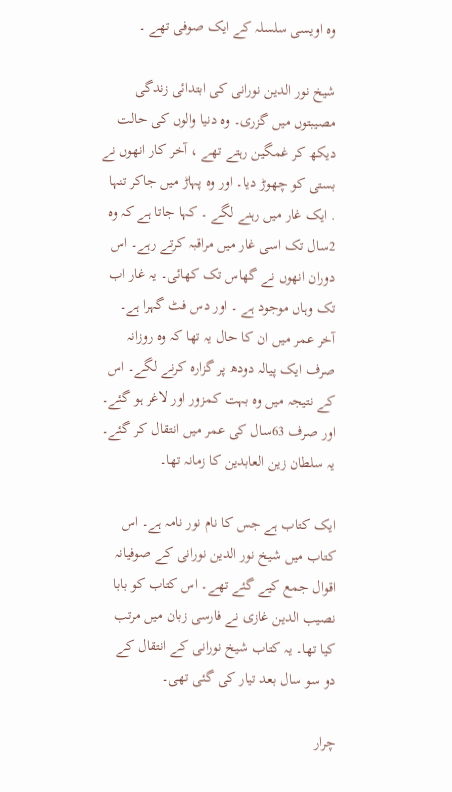وہ اویسی سلسلہ کے ایک صوفی تھے ۔

شیخ نور الدین نورانی کی ابتدائی زندگی مصیبتوں میں گزری۔ وہ دنیا والوں کی حالت دیکھ کر غمگین رہتے تھے ، آخر کار انھوں نے بستی کو چھوڑ دیا۔ اور وہ پہاڑ میں جاکر تنہا . ایک غار میں رہنے لگے ۔ کہا جاتا ہے کہ وہ 2سال تک اسی غار میں مراقبہ کرتے رہے۔ اس دوران انھوں نے گھاس تک کھائی۔ یہ غار اب تک وہاں موجود ہے ۔ اور دس فٹ گہرا ہے۔ آخر عمر میں ان کا حال یہ تھا کہ وہ روزانہ صرف ایک پیالہ دودھ پر گزارہ کرنے لگے۔ اس کے نتیجہ میں وہ بہت کمزور اور لاغر ہو گئے۔ اور صرف 63سال کی عمر میں انتقال کر گئے۔ یہ سلطان زین العابدین کا زمانہ تھا۔

ایک کتاب ہے جس کا نام نور نامہ ہے۔ اس کتاب میں شیخ نور الدین نورانی کے صوفیانہ اقوال جمع کیے گئے تھے۔ اس کتاب کو بابا نصیب الدین غازی نے فارسی زبان میں مرتب کیا تھا۔ یہ کتاب شیخ نورانی کے انتقال کے دو سو سال بعد تیار کی گئی تھی۔

چرار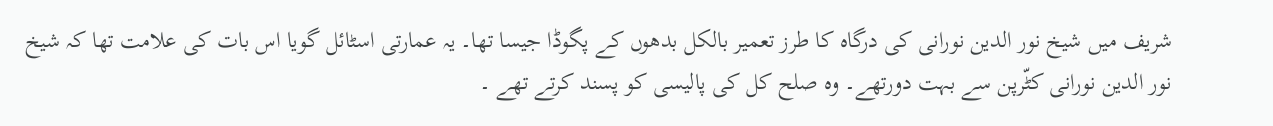شریف میں شیخ نور الدین نورانی کی درگاہ کا طرز تعمیر بالکل بدھوں کے پگوڈا جیسا تھا۔ یہ عمارتی اسٹائل گویا اس بات کی علامت تھا کہ شیخ نور الدین نورانی کٹّرپن سے بہت دورتھے۔ وہ صلح کل کی پالیسی کو پسند کرتے تھے ۔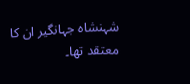شہنشاہ جہانگیر ان کا معتقد تھا۔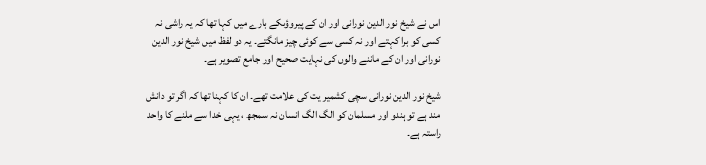اس نے شیخ نور الدین نورانی اور ان کے پیروؤںکے بارے میں کہا تھا کہ یہ راشی نہ کسی کو برا کہتے اور نہ کسی سے کوئی چیز مانگتے۔ یہ دو لفظ میں شیخ نور الدین نورانی اور ان کے ماننے والوں کی نہایت صحیح اور جامع تصویر ہے۔

شیخ نور الدین نورانی سچی کشمیر یت کی علامت تھے۔ ان کا کہنا تھا کہ اگر تو دانش مند ہے تو ہندو اور مسلمان کو الگ الگ انسان نہ سمجھ ، یہی خدا سے ملنے کا واحد راستہ ہے۔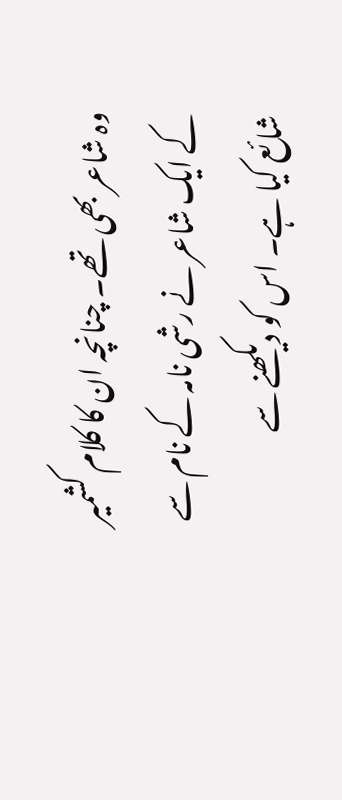وہ شاعر بھی تھے۔ چنانچہ ان کا کلام کشمیر کے ایک شاعر نے رشی نامہ کے نام سے شائع کیا ہے۔ اس کو دیکھنے سے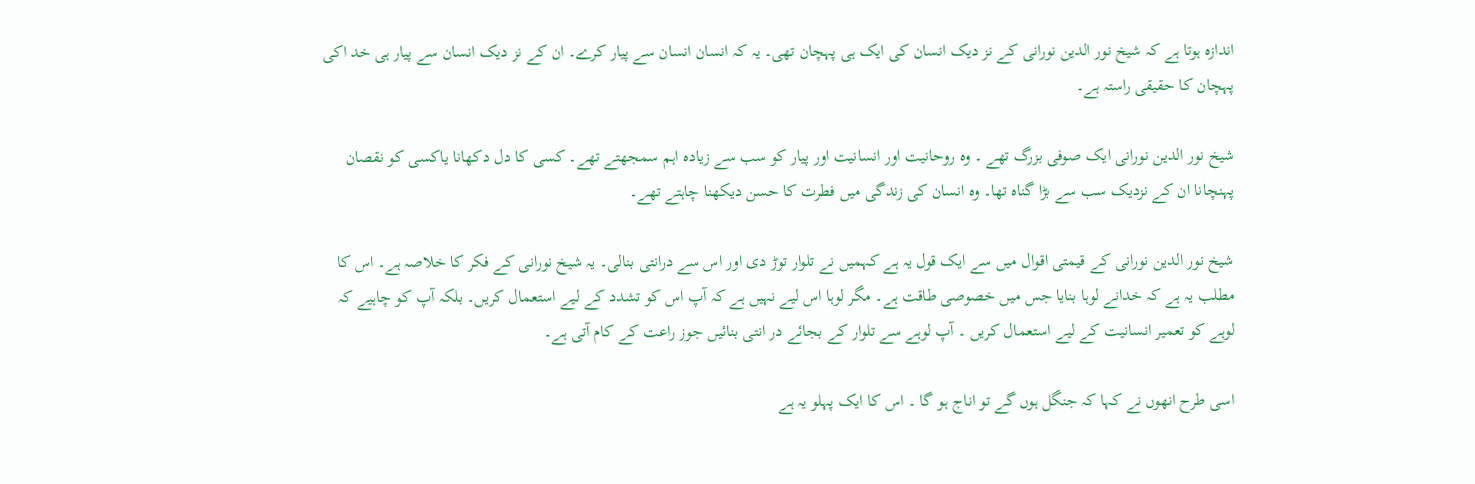اندازہ ہوتا ہے کہ شیخ نور الدین نورانی کے نز دیک انسان کی ایک ہی پہچان تھی۔ یہ کہ انسان انسان سے پیار کرے۔ ان کے نز دیک انسان سے پیار ہی خد اکی پہچان کا حقیقی راستہ ہے۔

شیخ نور الدین نورانی ایک صوفی بزرگ تھے ۔ وہ روحانیت اور انسانیت اور پیار کو سب سے زیادہ اہم سمجھتے تھے۔ کسی کا دل دکھانا یاکسی کو نقصان پہنچانا ان کے نزدیک سب سے بڑا گناہ تھا۔ وہ انسان کی زندگی میں فطرت کا حسن دیکھنا چاہتے تھے۔

شیخ نور الدین نورانی کے قیمتی اقوال میں سے ایک قول یہ ہے کہمیں نے تلوار توڑ دی اور اس سے درانتی بنالی۔ یہ شیخ نورانی کے فکر کا خلاصہ ہے۔ اس کا مطلب یہ ہے کہ خدانے لوہا بنایا جس میں خصوصی طاقت ہے۔ مگر لوہا اس لیے نہیں ہے کہ آپ اس کو تشدد کے لیے استعمال کریں۔ بلکہ آپ کو چاہیے کہ لوہے کو تعمیر انسانیت کے لیے استعمال کریں ۔ آپ لوہے سے تلوار کے بجائے در انتی بنائیں جوز راعت کے کام آتی ہے۔

اسی طرح انھوں نے کہا کہ جنگل ہوں گے تو اناج ہو گا ۔ اس کا ایک پہلو یہ ہے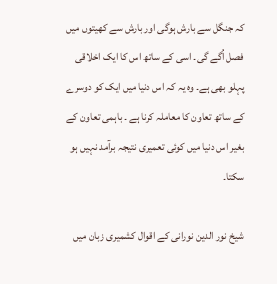کہ جنگل سے بارش ہوگی اور بارش سے کھیتوں میں فصل اُگے گی۔ اسی کے ساتھ اس کا ایک اخلاقی پہلو بھی ہے۔ وہ یہ کہ اس دنیا میں ایک کو دوسرے کے ساتھ تعاون کا معاملہ کرنا ہے ۔ باہمی تعاون کے بغیر اس دنیا میں کوئی تعمیری نتیجہ برآمد نہیں ہو سکتا۔

شیخ نور الدین نورانی کے اقوال کشمیری زبان میں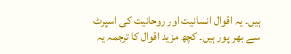ہیں۔ یہ اقوال انسانیت اور روحانیت کی اسپرٹ سے بھر پور ہیں۔ کچھ مزید اقوال کا ترجمہ یہ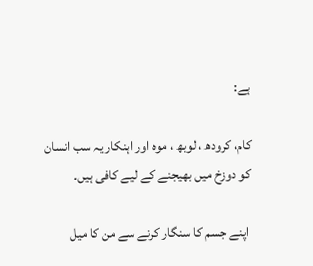ہے:

کام، کرودھ ، لوبھ ، موہ اور اہنکار یہ سب انسان کو دوزخ میں بھیجنے کے لیے کافی ہیں۔

 اپنے جسم کا سنگار کرنے سے من کا میل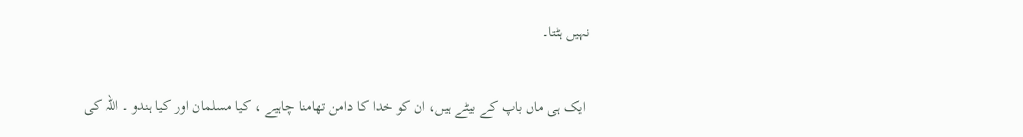نہیں ہٹتا۔

 ایک ہی ماں باپ کے بیٹے ہیں، ان کو خدا کا دامن تھامنا چاہیے ، کیا مسلمان اور کیا ہندو ۔ اللہ کی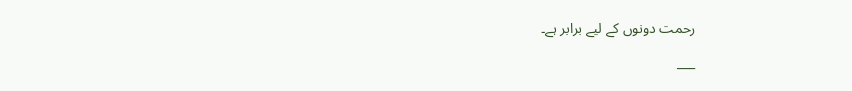رحمت دونوں کے لیے برابر ہے۔

___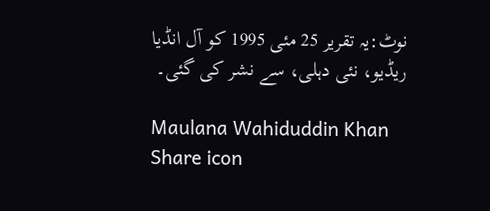نوٹ:یہ تقریر 25 مئی 1995 کو آل انڈیا ریڈیو، نئی دہلی، سے نشر کی گئی۔

Maulana Wahiduddin Khan
Share icon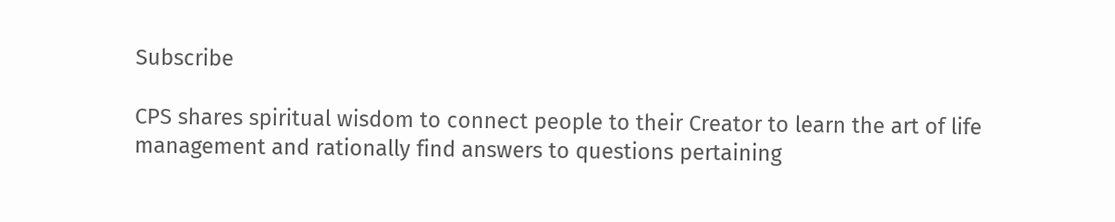Subscribe

CPS shares spiritual wisdom to connect people to their Creator to learn the art of life management and rationally find answers to questions pertaining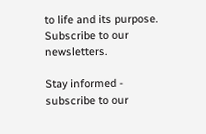to life and its purpose. Subscribe to our newsletters.

Stay informed - subscribe to our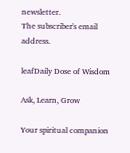newsletter.
The subscriber's email address.

leafDaily Dose of Wisdom

Ask, Learn, Grow

Your spiritual companion